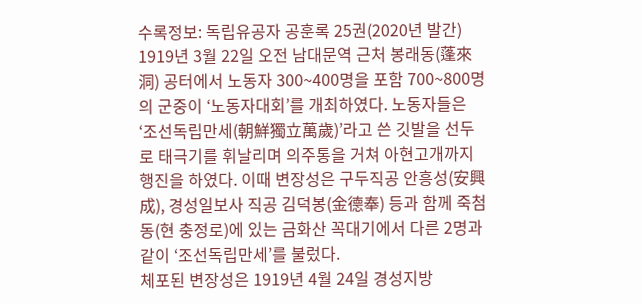수록정보: 독립유공자 공훈록 25권(2020년 발간)
1919년 3월 22일 오전 남대문역 근처 봉래동(蓬來洞) 공터에서 노동자 300~400명을 포함 700~800명의 군중이 ‘노동자대회’를 개최하였다. 노동자들은 ‘조선독립만세(朝鮮獨立萬歲)’라고 쓴 깃발을 선두로 태극기를 휘날리며 의주통을 거쳐 아현고개까지 행진을 하였다. 이때 변장성은 구두직공 안흥성(安興成), 경성일보사 직공 김덕봉(金德奉) 등과 함께 죽첨동(현 충정로)에 있는 금화산 꼭대기에서 다른 2명과 같이 ‘조선독립만세’를 불렀다.
체포된 변장성은 1919년 4월 24일 경성지방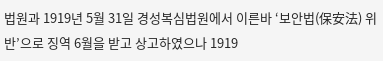법원과 1919년 5월 31일 경성복심법원에서 이른바 ‘보안법(保安法) 위반’으로 징역 6월을 받고 상고하였으나 1919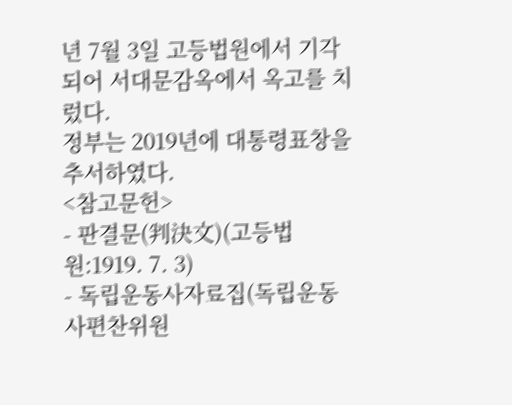년 7월 3일 고등법원에서 기각되어 서대문감옥에서 옥고를 치렀다.
정부는 2019년에 대통령표창을 추서하였다.
<참고문헌>
- 판결문(判決文)(고등법원:1919. 7. 3)
- 독립운동사자료집(독립운동사편찬위원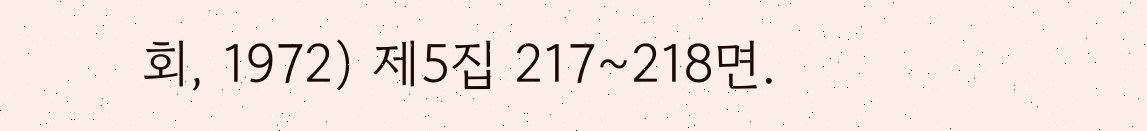회, 1972) 제5집 217~218면.